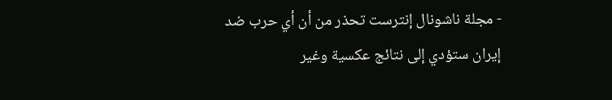- مجلة ناشونال إنترست تحذر من أن أي حرب ضد إيران ستؤدي إلى نتائج عكسية وغير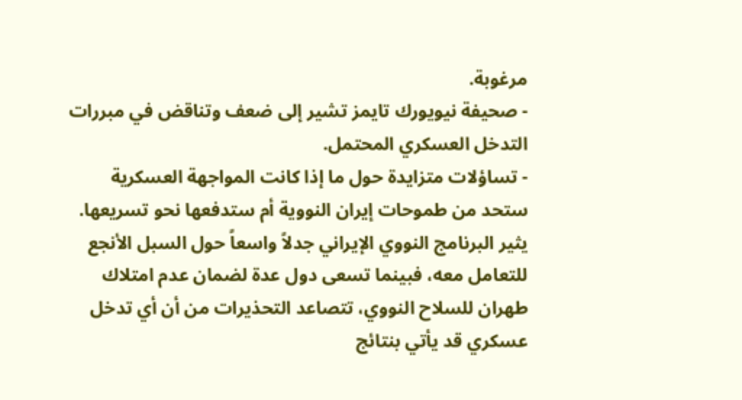مرغوبة.
- صحيفة نيويورك تايمز تشير إلى ضعف وتناقض في مبررات التدخل العسكري المحتمل.
- تساؤلات متزايدة حول ما إذا كانت المواجهة العسكرية ستحد من طموحات إيران النووية أم ستدفعها نحو تسريعها.
يثير البرنامج النووي الإيراني جدلاً واسعاً حول السبل الأنجع للتعامل معه، فبينما تسعى دول عدة لضمان عدم امتلاك طهران للسلاح النووي، تتصاعد التحذيرات من أن أي تدخل عسكري قد يأتي بنتائج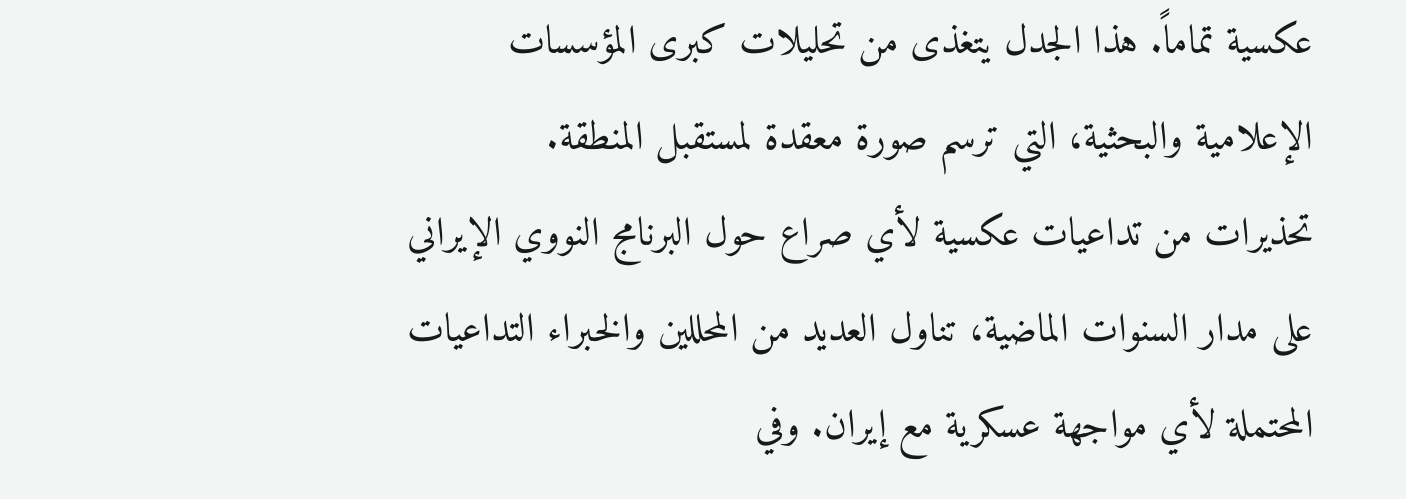عكسية تماماً. هذا الجدل يتغذى من تحليلات كبرى المؤسسات الإعلامية والبحثية، التي ترسم صورة معقدة لمستقبل المنطقة.
تحذيرات من تداعيات عكسية لأي صراع حول البرنامج النووي الإيراني
على مدار السنوات الماضية، تناول العديد من المحللين والخبراء التداعيات المحتملة لأي مواجهة عسكرية مع إيران. وفي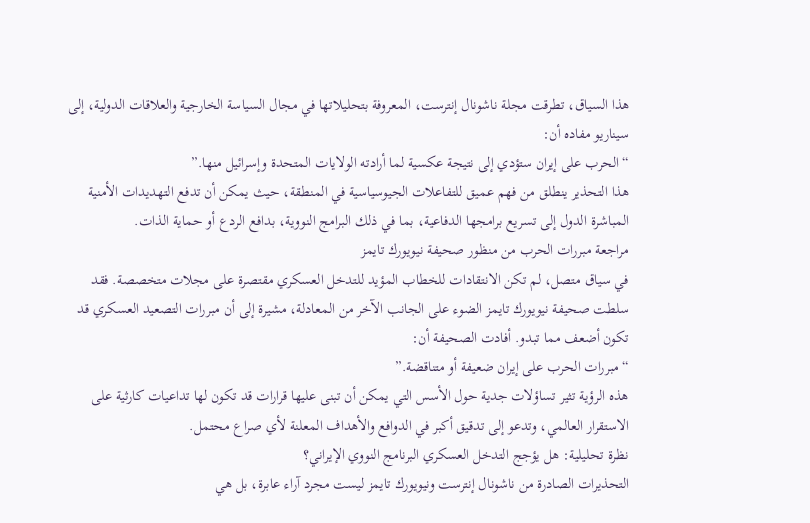هذا السياق، تطرقت مجلة ناشونال إنترست، المعروفة بتحليلاتها في مجال السياسة الخارجية والعلاقات الدولية، إلى سيناريو مفاده أن:
“الحرب على إيران ستؤدي إلى نتيجة عكسية لما أرادته الولايات المتحدة وإسرائيل منها.”
هذا التحذير ينطلق من فهم عميق للتفاعلات الجيوسياسية في المنطقة، حيث يمكن أن تدفع التهديدات الأمنية المباشرة الدول إلى تسريع برامجها الدفاعية، بما في ذلك البرامج النووية، بدافع الردع أو حماية الذات.
مراجعة مبررات الحرب من منظور صحيفة نيويورك تايمز
في سياق متصل، لم تكن الانتقادات للخطاب المؤيد للتدخل العسكري مقتصرة على مجلات متخصصة. فقد سلطت صحيفة نيويورك تايمز الضوء على الجانب الآخر من المعادلة، مشيرة إلى أن مبررات التصعيد العسكري قد تكون أضعف مما تبدو. أفادت الصحيفة أن:
“مبررات الحرب على إيران ضعيفة أو متناقضة.”
هذه الرؤية تثير تساؤلات جدية حول الأسس التي يمكن أن تبنى عليها قرارات قد تكون لها تداعيات كارثية على الاستقرار العالمي، وتدعو إلى تدقيق أكبر في الدوافع والأهداف المعلنة لأي صراع محتمل.
نظرة تحليلية: هل يؤجج التدخل العسكري البرنامج النووي الإيراني؟
التحذيرات الصادرة من ناشونال إنترست ونيويورك تايمز ليست مجرد آراء عابرة، بل هي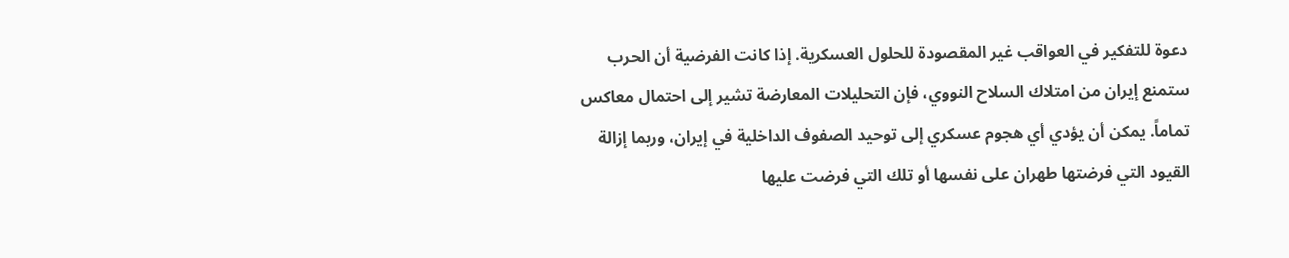دعوة للتفكير في العواقب غير المقصودة للحلول العسكرية. إذا كانت الفرضية أن الحرب ستمنع إيران من امتلاك السلاح النووي، فإن التحليلات المعارضة تشير إلى احتمال معاكس تماماً. يمكن أن يؤدي أي هجوم عسكري إلى توحيد الصفوف الداخلية في إيران، وربما إزالة القيود التي فرضتها طهران على نفسها أو تلك التي فرضت عليها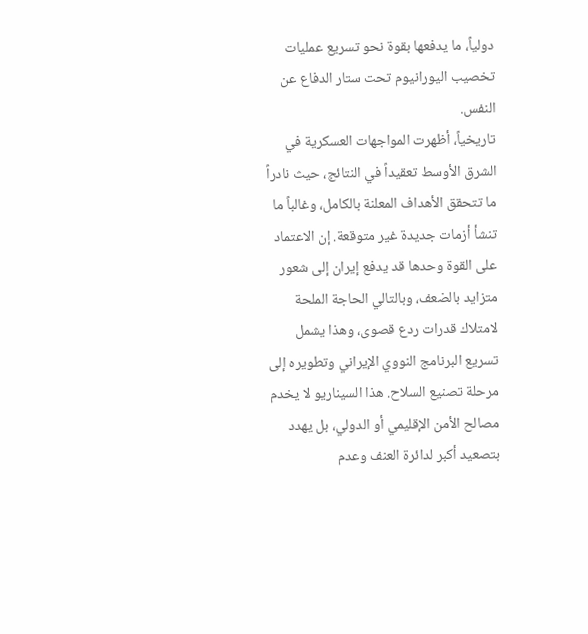دولياً، ما يدفعها بقوة نحو تسريع عمليات تخصيب اليورانيوم تحت ستار الدفاع عن النفس.
تاريخياً، أظهرت المواجهات العسكرية في الشرق الأوسط تعقيداً في النتائج، حيث نادراً ما تتحقق الأهداف المعلنة بالكامل، وغالباً ما تنشأ أزمات جديدة غير متوقعة. إن الاعتماد على القوة وحدها قد يدفع إيران إلى شعور متزايد بالضعف، وبالتالي الحاجة الملحة لامتلاك قدرات ردع قصوى، وهذا يشمل تسريع البرنامج النووي الإيراني وتطويره إلى مرحلة تصنيع السلاح. هذا السيناريو لا يخدم مصالح الأمن الإقليمي أو الدولي، بل يهدد بتصعيد أكبر لدائرة العنف وعدم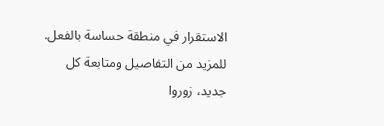الاستقرار في منطقة حساسة بالفعل.
للمزيد من التفاصيل ومتابعة كل جديد، زوروا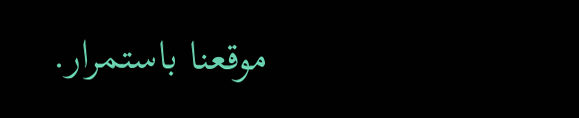موقعنا باستمرار.